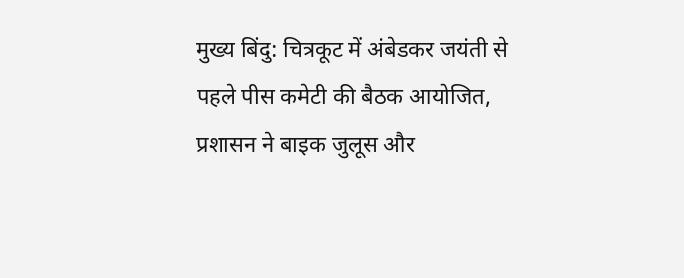मुख्य बिंदु: चित्रकूट में अंबेडकर जयंती से पहले पीस कमेटी की बैठक आयोजित, प्रशासन ने बाइक जुलूस और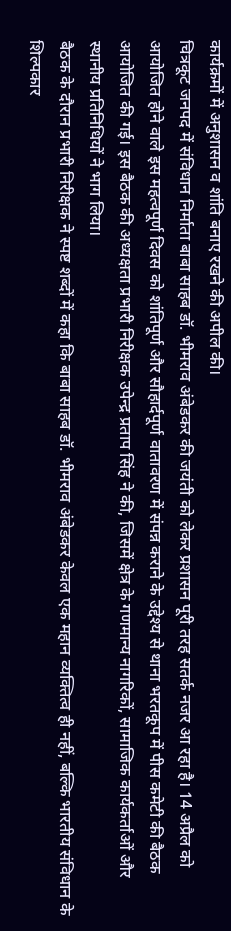कार्यक्रमों में अनुशासन व शांति बनाए रखने की अपील की।
चित्रकूट जनपद में संविधान निर्माता बाबा साहब डॉ. भीमराव अंबेडकर की जयंती को लेकर प्रशासन पूरी तरह सतर्क नजर आ रहा है। 14 अप्रैल को आयोजित होने वाले इस महत्वपूर्ण दिवस को शांतिपूर्ण और सौहार्दपूर्ण वातावरण में संपन्न कराने के उद्देश्य से थाना भरतकूप में पीस कमेटी की बैठक आयोजित की गई। इस बैठक की अध्यक्षता प्रभारी निरीक्षक उपेन्द्र प्रताप सिंह ने की, जिसमें क्षेत्र के गणमान्य नागरिकों, सामाजिक कार्यकर्ताओं और स्थानीय प्रतिनिधियों ने भाग लिया।
बैठक के दौरान प्रभारी निरीक्षक ने स्पष्ट शब्दों में कहा कि बाबा साहब डॉ. भीमराव अंबेडकर केवल एक महान व्यक्तित्व ही नहीं, बल्कि भारतीय संविधान के शिल्पकार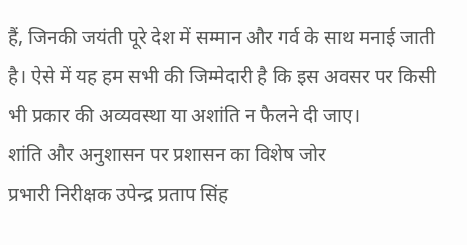हैं, जिनकी जयंती पूरे देश में सम्मान और गर्व के साथ मनाई जाती है। ऐसे में यह हम सभी की जिम्मेदारी है कि इस अवसर पर किसी भी प्रकार की अव्यवस्था या अशांति न फैलने दी जाए।
शांति और अनुशासन पर प्रशासन का विशेष जोर
प्रभारी निरीक्षक उपेन्द्र प्रताप सिंह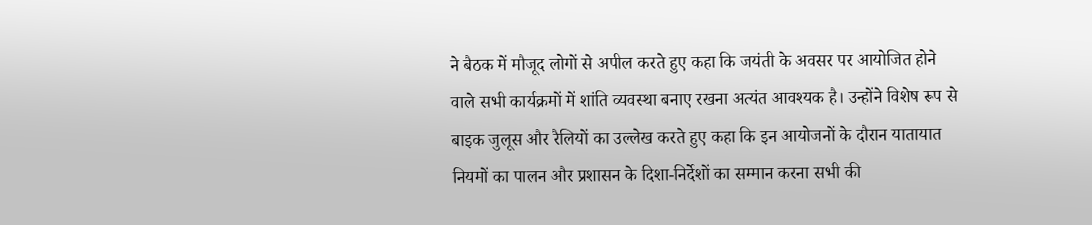ने बैठक में मौजूद लोगों से अपील करते हुए कहा कि जयंती के अवसर पर आयोजित होने वाले सभी कार्यक्रमों में शांति व्यवस्था बनाए रखना अत्यंत आवश्यक है। उन्होंने विशेष रूप से बाइक जुलूस और रैलियों का उल्लेख करते हुए कहा कि इन आयोजनों के दौरान यातायात नियमों का पालन और प्रशासन के दिशा-निर्देशों का सम्मान करना सभी की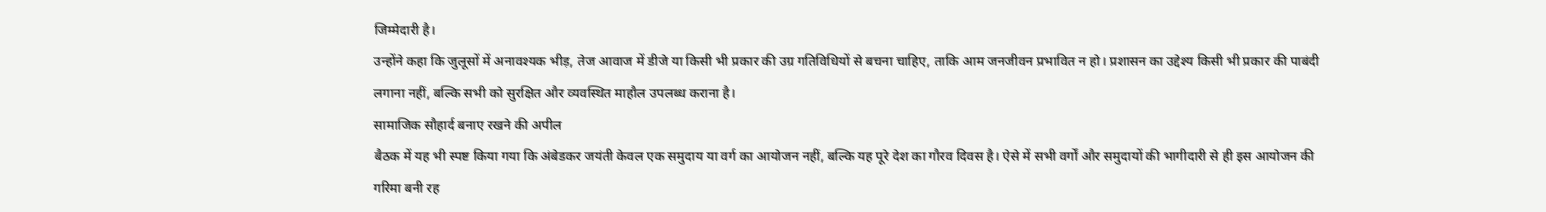जिम्मेदारी है।
उन्होंने कहा कि जुलूसों में अनावश्यक भीड़, तेज आवाज में डीजे या किसी भी प्रकार की उग्र गतिविधियों से बचना चाहिए, ताकि आम जनजीवन प्रभावित न हो। प्रशासन का उद्देश्य किसी भी प्रकार की पाबंदी लगाना नहीं, बल्कि सभी को सुरक्षित और व्यवस्थित माहौल उपलब्ध कराना है।
सामाजिक सौहार्द बनाए रखने की अपील
बैठक में यह भी स्पष्ट किया गया कि अंबेडकर जयंती केवल एक समुदाय या वर्ग का आयोजन नहीं, बल्कि यह पूरे देश का गौरव दिवस है। ऐसे में सभी वर्गों और समुदायों की भागीदारी से ही इस आयोजन की गरिमा बनी रह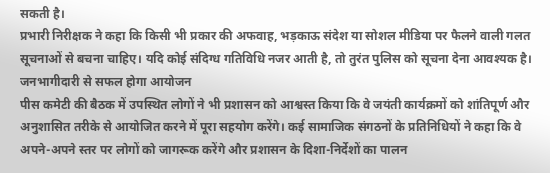सकती है।
प्रभारी निरीक्षक ने कहा कि किसी भी प्रकार की अफवाह, भड़काऊ संदेश या सोशल मीडिया पर फैलने वाली गलत सूचनाओं से बचना चाहिए। यदि कोई संदिग्ध गतिविधि नजर आती है, तो तुरंत पुलिस को सूचना देना आवश्यक है।
जनभागीदारी से सफल होगा आयोजन
पीस कमेटी की बैठक में उपस्थित लोगों ने भी प्रशासन को आश्वस्त किया कि वे जयंती कार्यक्रमों को शांतिपूर्ण और अनुशासित तरीके से आयोजित करने में पूरा सहयोग करेंगे। कई सामाजिक संगठनों के प्रतिनिधियों ने कहा कि वे अपने-अपने स्तर पर लोगों को जागरूक करेंगे और प्रशासन के दिशा-निर्देशों का पालन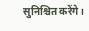सुनिश्चित करेंगे।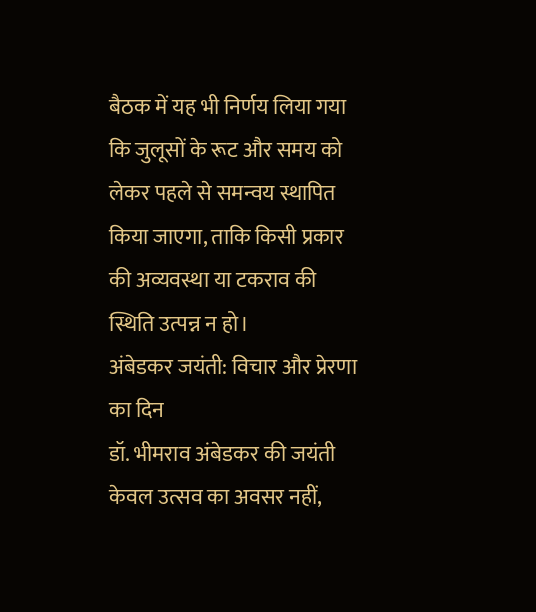बैठक में यह भी निर्णय लिया गया कि जुलूसों के रूट और समय को लेकर पहले से समन्वय स्थापित किया जाएगा, ताकि किसी प्रकार की अव्यवस्था या टकराव की स्थिति उत्पन्न न हो।
अंबेडकर जयंती: विचार और प्रेरणा का दिन
डॉ. भीमराव अंबेडकर की जयंती केवल उत्सव का अवसर नहीं,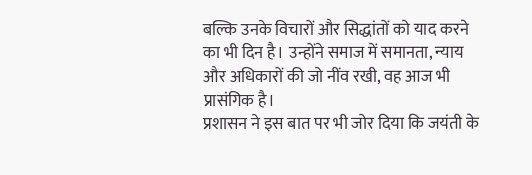बल्कि उनके विचारों और सिद्धांतों को याद करने का भी दिन है। उन्होंने समाज में समानता, न्याय और अधिकारों की जो नींव रखी, वह आज भी प्रासंगिक है।
प्रशासन ने इस बात पर भी जोर दिया कि जयंती के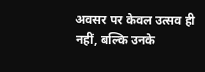अवसर पर केवल उत्सव ही नहीं, बल्कि उनके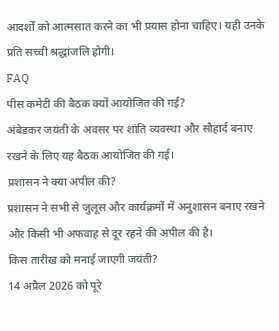आदर्शों को आत्मसात करने का भी प्रयास होना चाहिए। यही उनके प्रति सच्ची श्रद्धांजलि होगी।
FAQ
पीस कमेटी की बैठक क्यों आयोजित की गई?
अंबेडकर जयंती के अवसर पर शांति व्यवस्था और सौहार्द बनाए रखने के लिए यह बैठक आयोजित की गई।
प्रशासन ने क्या अपील की?
प्रशासन ने सभी से जुलूस और कार्यक्रमों में अनुशासन बनाए रखने और किसी भी अफवाह से दूर रहने की अपील की है।
किस तारीख को मनाई जाएगी जयंती?
14 अप्रैल 2026 को पूरे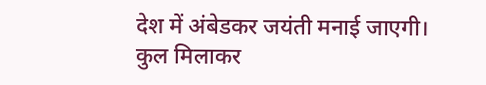देश में अंबेडकर जयंती मनाई जाएगी।
कुल मिलाकर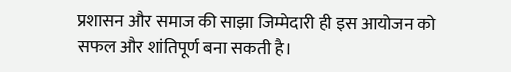प्रशासन और समाज की साझा जिम्मेदारी ही इस आयोजन को सफल और शांतिपूर्ण बना सकती है।